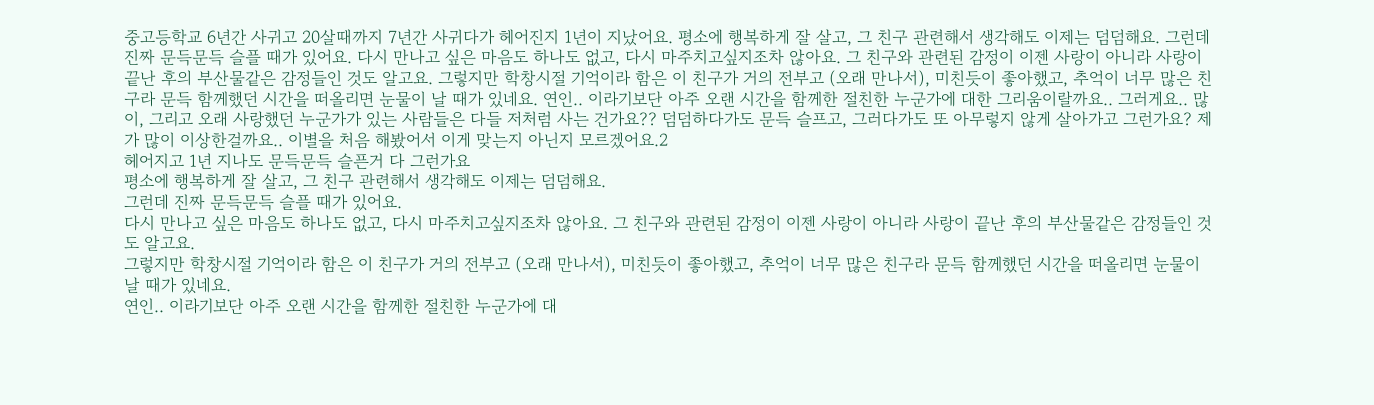중고등학교 6년간 사귀고 20살때까지 7년간 사귀다가 헤어진지 1년이 지났어요. 평소에 행복하게 잘 살고, 그 친구 관련해서 생각해도 이제는 덤덤해요. 그런데 진짜 문득문득 슬플 때가 있어요. 다시 만나고 싶은 마음도 하나도 없고, 다시 마주치고싶지조차 않아요. 그 친구와 관련된 감정이 이젠 사랑이 아니라 사랑이 끝난 후의 부산물같은 감정들인 것도 알고요. 그렇지만 학창시절 기억이라 함은 이 친구가 거의 전부고 (오래 만나서), 미친듯이 좋아했고, 추억이 너무 많은 친구라 문득 함께했던 시간을 떠올리면 눈물이 날 때가 있네요. 연인.. 이라기보단 아주 오랜 시간을 함께한 절친한 누군가에 대한 그리움이랄까요.. 그러게요.. 많이, 그리고 오래 사랑했던 누군가가 있는 사람들은 다들 저처럼 사는 건가요?? 덤덤하다가도 문득 슬프고, 그러다가도 또 아무렇지 않게 살아가고 그런가요? 제가 많이 이상한걸까요.. 이별을 처음 해봤어서 이게 맞는지 아닌지 모르겠어요.2
헤어지고 1년 지나도 문득문득 슬픈거 다 그런가요
평소에 행복하게 잘 살고, 그 친구 관련해서 생각해도 이제는 덤덤해요.
그런데 진짜 문득문득 슬플 때가 있어요.
다시 만나고 싶은 마음도 하나도 없고, 다시 마주치고싶지조차 않아요. 그 친구와 관련된 감정이 이젠 사랑이 아니라 사랑이 끝난 후의 부산물같은 감정들인 것도 알고요.
그렇지만 학창시절 기억이라 함은 이 친구가 거의 전부고 (오래 만나서), 미친듯이 좋아했고, 추억이 너무 많은 친구라 문득 함께했던 시간을 떠올리면 눈물이 날 때가 있네요.
연인.. 이라기보단 아주 오랜 시간을 함께한 절친한 누군가에 대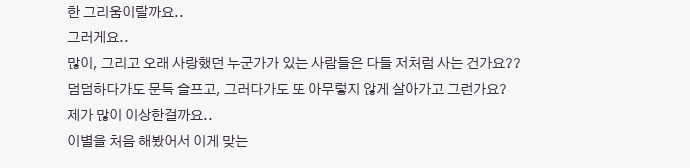한 그리움이랄까요..
그러게요..
많이, 그리고 오래 사랑했던 누군가가 있는 사람들은 다들 저처럼 사는 건가요??
덤덤하다가도 문득 슬프고, 그러다가도 또 아무렇지 않게 살아가고 그런가요?
제가 많이 이상한걸까요..
이별을 처음 해봤어서 이게 맞는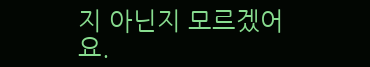지 아닌지 모르겠어요.